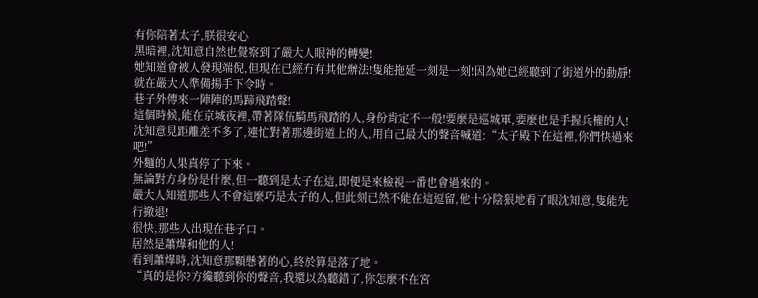有你陪著太子,朕很安心
黑暗裡,沈知意自然也覺察到了嚴大人眼神的轉變!
她知道會被人發現端倪,但現在已經冇有其他辦法!隻能拖延一刻是一刻!因為她已經聽到了街道外的動靜!
就在嚴大人準備揚手下令時。
巷子外傳來一陣陣的馬蹄飛踏聲!
這個時候,能在京城夜裡,帶著隊伍騎馬飛踏的人,身份肯定不一般!要麼是巡城軍,要麼也是手握兵權的人!
沈知意見距離差不多了,連忙對著那邊街道上的人,用自己最大的聲音喊道:“太子殿下在這裡,你們快過來吧!”
外麵的人果真停了下來。
無論對方身份是什麼,但一聽到是太子在這,即便是來檢視一番也會過來的。
嚴大人知道那些人不會這麼巧是太子的人,但此刻已然不能在這逗留,他十分陰狠地看了眼沈知意,隻能先行撤退!
很快,那些人出現在巷子口。
居然是蕭燁和他的人!
看到蕭燁時,沈知意那顆懸著的心,終於算是落了地。
“真的是你?方纔聽到你的聲音,我還以為聽錯了,你怎麼不在宮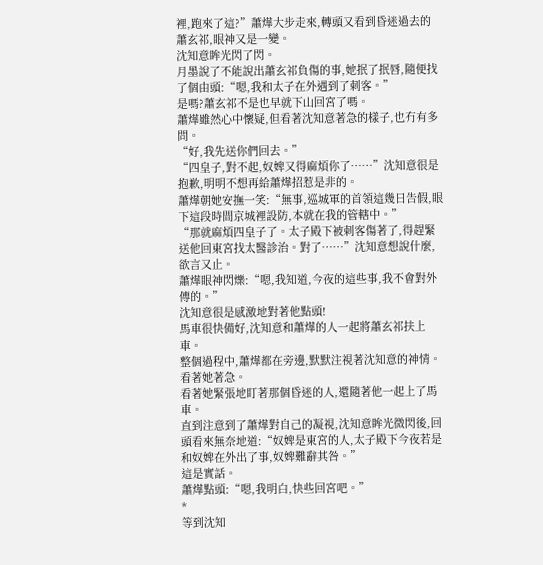裡,跑來了這?”蕭燁大步走來,轉頭又看到昏迷過去的蕭玄祁,眼神又是一變。
沈知意眸光閃了閃。
月墨說了不能說出蕭玄祁負傷的事,她抿了抿唇,隨便找了個由頭:“嗯,我和太子在外遇到了刺客。”
是嗎?蕭玄祁不是也早就下山回宮了嗎。
蕭燁雖然心中懷疑,但看著沈知意著急的樣子,也冇有多問。
“好,我先送你們回去。”
“四皇子,對不起,奴婢又得麻煩你了……”沈知意很是抱歉,明明不想再給蕭燁招惹是非的。
蕭燁朝她安撫一笑:“無事,巡城軍的首領這幾日告假,眼下這段時間京城裡設防,本就在我的管轄中。”
“那就麻煩四皇子了。太子殿下被刺客傷著了,得趕緊送他回東宮找太醫診治。對了……”沈知意想說什麼,欲言又止。
蕭燁眼神閃爍:“嗯,我知道,今夜的這些事,我不會對外傳的。”
沈知意很是感激地對著他點頭!
馬車很快備好,沈知意和蕭燁的人一起將蕭玄祁扶上車。
整個過程中,蕭燁都在旁邊,默默注視著沈知意的神情。
看著她著急。
看著她緊張地盯著那個昏迷的人,還隨著他一起上了馬車。
直到注意到了蕭燁對自己的凝視,沈知意眸光微閃後,回頭看來無奈地道:“奴婢是東宮的人,太子殿下今夜若是和奴婢在外出了事,奴婢難辭其咎。”
這是實話。
蕭燁點頭:“嗯,我明白,快些回宮吧。”
*
等到沈知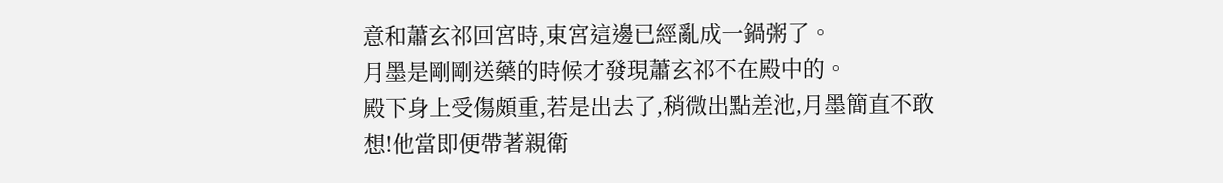意和蕭玄祁回宮時,東宮這邊已經亂成一鍋粥了。
月墨是剛剛送藥的時候才發現蕭玄祁不在殿中的。
殿下身上受傷頗重,若是出去了,稍微出點差池,月墨簡直不敢想!他當即便帶著親衛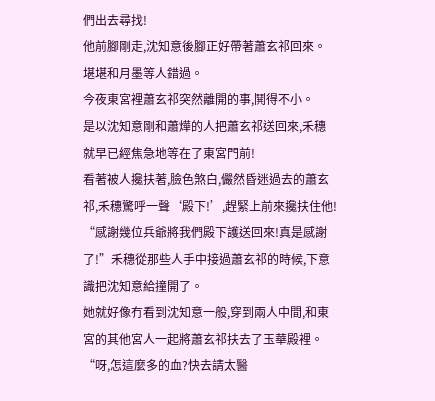們出去尋找!
他前腳剛走,沈知意後腳正好帶著蕭玄祁回來。
堪堪和月墨等人錯過。
今夜東宮裡蕭玄祁突然離開的事,鬨得不小。
是以沈知意剛和蕭燁的人把蕭玄祁送回來,禾穗就早已經焦急地等在了東宮門前!
看著被人攙扶著,臉色煞白,儼然昏迷過去的蕭玄祁,禾穗驚呼一聲‘殿下!’,趕緊上前來攙扶住他!
“感謝幾位兵爺將我們殿下護送回來!真是感謝了!”禾穗從那些人手中接過蕭玄祁的時候,下意識把沈知意給撞開了。
她就好像冇看到沈知意一般,穿到兩人中間,和東宮的其他宮人一起將蕭玄祁扶去了玉華殿裡。
“呀,怎這麼多的血?快去請太醫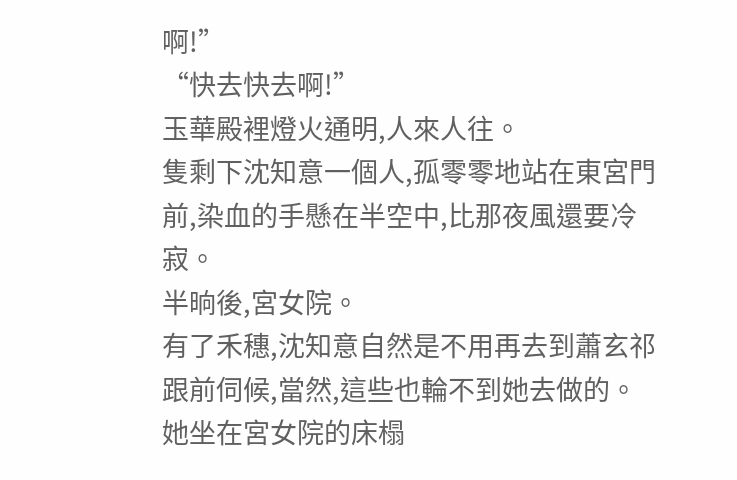啊!”
“快去快去啊!”
玉華殿裡燈火通明,人來人往。
隻剩下沈知意一個人,孤零零地站在東宮門前,染血的手懸在半空中,比那夜風還要冷寂。
半晌後,宮女院。
有了禾穗,沈知意自然是不用再去到蕭玄祁跟前伺候,當然,這些也輪不到她去做的。
她坐在宮女院的床榻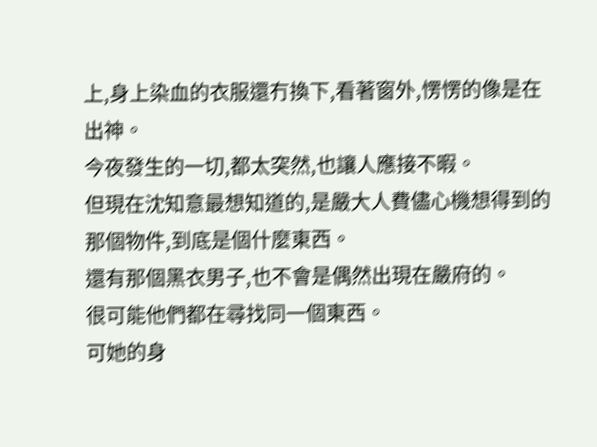上,身上染血的衣服還冇換下,看著窗外,愣愣的像是在出神。
今夜發生的一切,都太突然,也讓人應接不暇。
但現在沈知意最想知道的,是嚴大人費儘心機想得到的那個物件,到底是個什麼東西。
還有那個黑衣男子,也不會是偶然出現在嚴府的。
很可能他們都在尋找同一個東西。
可她的身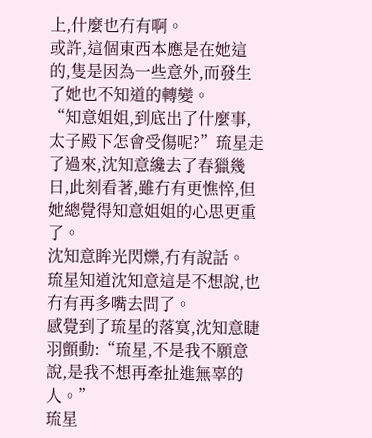上,什麼也冇有啊。
或許,這個東西本應是在她這的,隻是因為一些意外,而發生了她也不知道的轉變。
“知意姐姐,到底出了什麼事,太子殿下怎會受傷呢?”琉星走了過來,沈知意纔去了春獵幾日,此刻看著,雖冇有更憔悴,但她總覺得知意姐姐的心思更重了。
沈知意眸光閃爍,冇有說話。
琉星知道沈知意這是不想說,也冇有再多嘴去問了。
感覺到了琉星的落寞,沈知意睫羽顫動:“琉星,不是我不願意說,是我不想再牽扯進無辜的人。”
琉星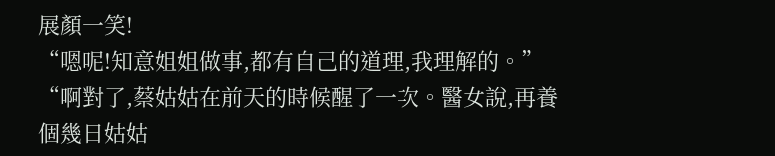展顏一笑!
“嗯呢!知意姐姐做事,都有自己的道理,我理解的。”
“啊對了,蔡姑姑在前天的時候醒了一次。醫女說,再養個幾日姑姑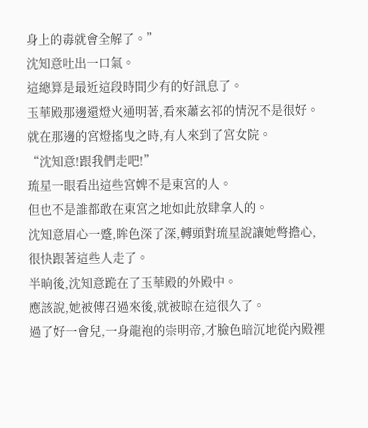身上的毒就會全解了。”
沈知意吐出一口氣。
這總算是最近這段時間少有的好訊息了。
玉華殿那邊還燈火通明著,看來蕭玄祁的情況不是很好。
就在那邊的宮燈搖曳之時,有人來到了宮女院。
“沈知意!跟我們走吧!”
琉星一眼看出這些宮婢不是東宮的人。
但也不是誰都敢在東宮之地如此放肆拿人的。
沈知意眉心一蹙,眸色深了深,轉頭對琉星說讓她彆擔心,很快跟著這些人走了。
半晌後,沈知意跪在了玉華殿的外殿中。
應該說,她被傳召過來後,就被晾在這很久了。
過了好一會兒,一身龍袍的崇明帝,才臉色暗沉地從內殿裡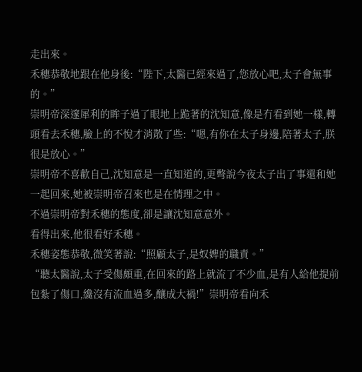走出來。
禾穗恭敬地跟在他身後:“陛下,太醫已經來過了,您放心吧,太子會無事的。”
崇明帝深邃犀利的眸子過了眼地上跪著的沈知意,像是冇看到她一樣,轉頭看去禾穗,臉上的不悅才消散了些:“嗯,有你在太子身邊,陪著太子,朕很是放心。”
崇明帝不喜歡自己,沈知意是一直知道的,更彆說今夜太子出了事還和她一起回來,她被崇明帝召來也是在情理之中。
不過崇明帝對禾穗的態度,卻是讓沈知意意外。
看得出來,他很看好禾穗。
禾穗姿態恭敬,微笑著說:“照顧太子,是奴婢的職責。”
“聽太醫說,太子受傷頗重,在回來的路上就流了不少血,是有人給他提前包紮了傷口,纔沒有流血過多,釀成大禍!”崇明帝看向禾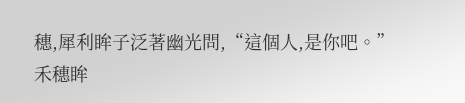穗,犀利眸子泛著幽光問,“這個人,是你吧。”
禾穗眸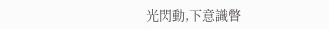光閃動,下意識瞥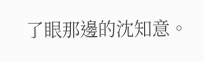了眼那邊的沈知意。